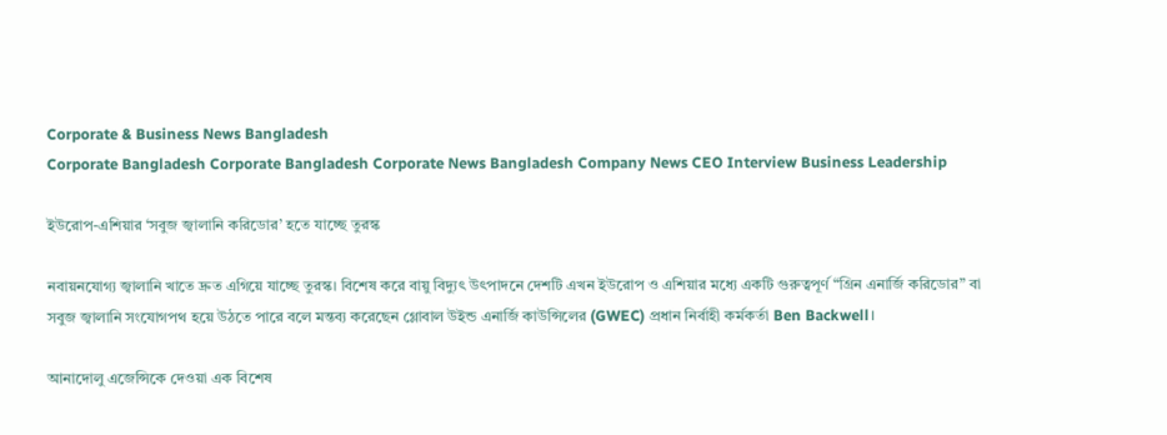Corporate & Business News Bangladesh
Corporate Bangladesh Corporate Bangladesh Corporate News Bangladesh Company News CEO Interview Business Leadership

ইউরোপ-এশিয়ার ‘সবুজ জ্বালানি করিডোর’ হতে যাচ্ছে তুরস্ক

নবায়নযোগ্য জ্বালানি খাতে দ্রুত এগিয়ে যাচ্ছে তুরস্ক। বিশেষ করে বায়ু বিদ্যুৎ উৎপাদনে দেশটি এখন ইউরোপ ও এশিয়ার মধ্যে একটি গুরুত্বপূর্ণ “গ্রিন এনার্জি করিডোর” বা সবুজ জ্বালানি সংযোগপথ হয়ে উঠতে পারে বলে মন্তব্য করেছেন গ্লোবাল উইন্ড এনার্জি কাউন্সিলের (GWEC) প্রধান নির্বাহী কর্মকর্তা Ben Backwell।

আনাদোলু এজেন্সিকে দেওয়া এক বিশেষ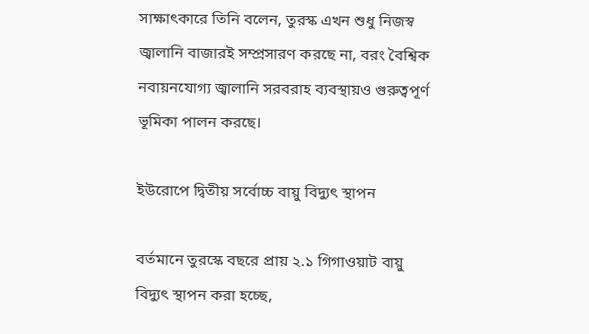সাক্ষাৎকারে তিনি বলেন, তুরস্ক এখন শুধু নিজস্ব জ্বালানি বাজারই সম্প্রসারণ করছে না, বরং বৈশ্বিক নবায়নযোগ্য জ্বালানি সরবরাহ ব্যবস্থায়ও গুরুত্বপূর্ণ ভূমিকা পালন করছে।

ইউরোপে দ্বিতীয় সর্বোচ্চ বায়ু বিদ্যুৎ স্থাপন

বর্তমানে তুরস্কে বছরে প্রায় ২.১ গিগাওয়াট বায়ু বিদ্যুৎ স্থাপন করা হচ্ছে,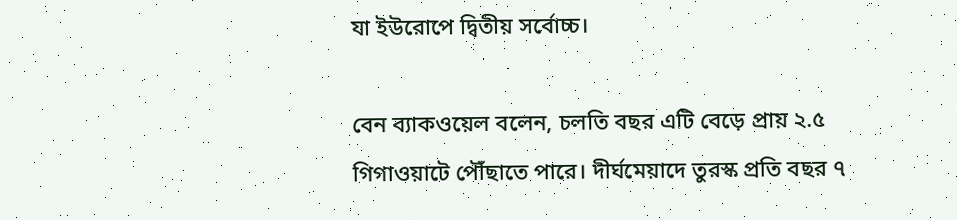যা ইউরোপে দ্বিতীয় সর্বোচ্চ।

বেন ব্যাকওয়েল বলেন, চলতি বছর এটি বেড়ে প্রায় ২.৫ গিগাওয়াটে পৌঁছাতে পারে। দীর্ঘমেয়াদে তুরস্ক প্রতি বছর ৭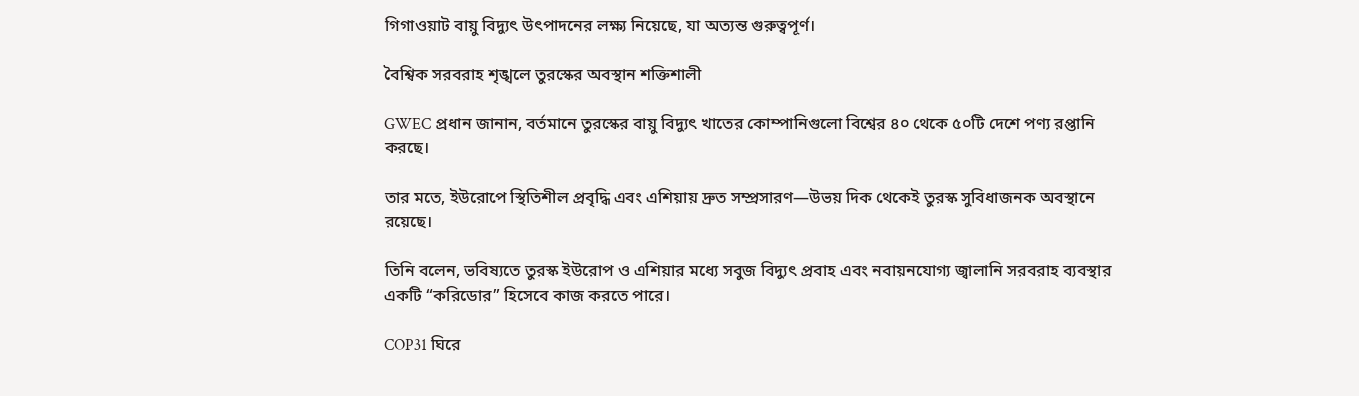গিগাওয়াট বায়ু বিদ্যুৎ উৎপাদনের লক্ষ্য নিয়েছে, যা অত্যন্ত গুরুত্বপূর্ণ।

বৈশ্বিক সরবরাহ শৃঙ্খলে তুরস্কের অবস্থান শক্তিশালী

GWEC প্রধান জানান, বর্তমানে তুরস্কের বায়ু বিদ্যুৎ খাতের কোম্পানিগুলো বিশ্বের ৪০ থেকে ৫০টি দেশে পণ্য রপ্তানি করছে।

তার মতে, ইউরোপে স্থিতিশীল প্রবৃদ্ধি এবং এশিয়ায় দ্রুত সম্প্রসারণ—উভয় দিক থেকেই তুরস্ক সুবিধাজনক অবস্থানে রয়েছে।

তিনি বলেন, ভবিষ্যতে তুরস্ক ইউরোপ ও এশিয়ার মধ্যে সবুজ বিদ্যুৎ প্রবাহ এবং নবায়নযোগ্য জ্বালানি সরবরাহ ব্যবস্থার একটি “করিডোর” হিসেবে কাজ করতে পারে।

COP31 ঘিরে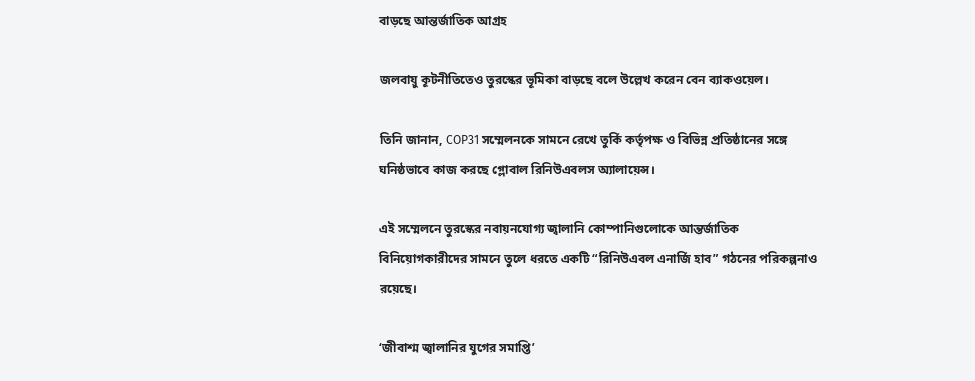বাড়ছে আন্তর্জাতিক আগ্রহ

জলবায়ু কূটনীতিতেও তুরস্কের ভূমিকা বাড়ছে বলে উল্লেখ করেন বেন ব্যাকওয়েল।

তিনি জানান, COP31 সম্মেলনকে সামনে রেখে তুর্কি কর্তৃপক্ষ ও বিভিন্ন প্রতিষ্ঠানের সঙ্গে ঘনিষ্ঠভাবে কাজ করছে গ্লোবাল রিনিউএবলস অ্যালায়েন্স।

এই সম্মেলনে তুরস্কের নবায়নযোগ্য জ্বালানি কোম্পানিগুলোকে আন্তর্জাতিক বিনিয়োগকারীদের সামনে তুলে ধরতে একটি “রিনিউএবল এনার্জি হাব” গঠনের পরিকল্পনাও রয়েছে।

‘জীবাশ্ম জ্বালানির যুগের সমাপ্তি’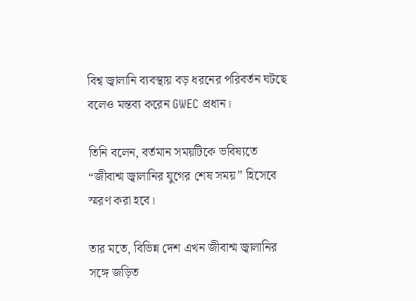বিশ্ব জ্বালানি ব্যবস্থায় বড় ধরনের পরিবর্তন ঘটছে বলেও মন্তব্য করেন GWEC প্রধান।

তিনি বলেন, বর্তমান সময়টিকে ভবিষ্যতে “জীবাশ্ম জ্বালানির যুগের শেষ সময়” হিসেবে স্মরণ করা হবে।

তার মতে, বিভিন্ন দেশ এখন জীবাশ্ম জ্বালানির সঙ্গে জড়িত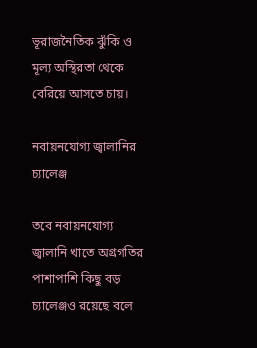ভূরাজনৈতিক ঝুঁকি ও মূল্য অস্থিরতা থেকে বেরিয়ে আসতে চায়।

নবায়নযোগ্য জ্বালানির চ্যালেঞ্জ

তবে নবায়নযোগ্য জ্বালানি খাতে অগ্রগতির পাশাপাশি কিছু বড় চ্যালেঞ্জও রয়েছে বলে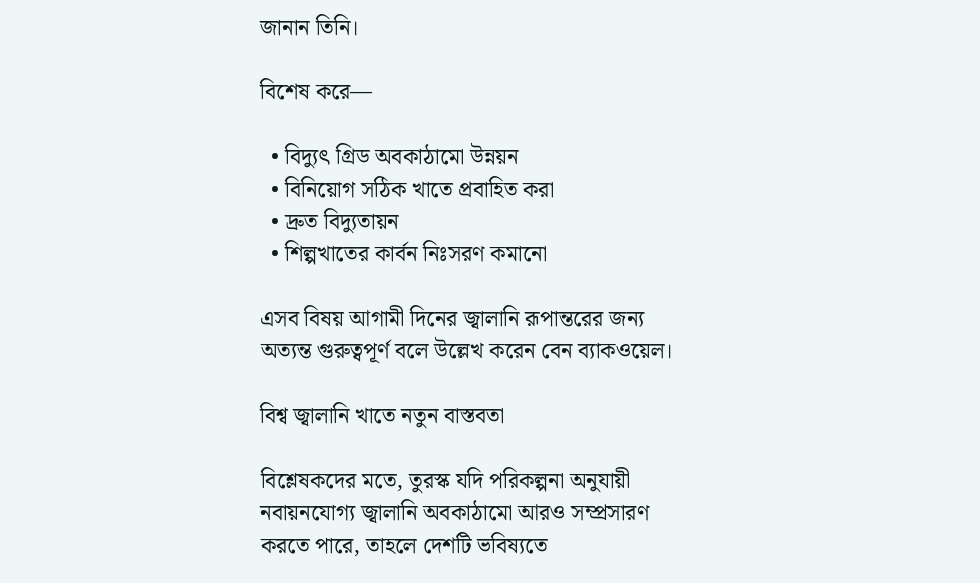জানান তিনি।

বিশেষ করে—

  • বিদ্যুৎ গ্রিড অবকাঠামো উন্নয়ন
  • বিনিয়োগ সঠিক খাতে প্রবাহিত করা
  • দ্রুত বিদ্যুতায়ন
  • শিল্পখাতের কার্বন নিঃসরণ কমানো

এসব বিষয় আগামী দিনের জ্বালানি রূপান্তরের জন্য অত্যন্ত গুরুত্বপূর্ণ বলে উল্লেখ করেন বেন ব্যাকওয়েল।

বিশ্ব জ্বালানি খাতে নতুন বাস্তবতা

বিশ্লেষকদের মতে, তুরস্ক যদি পরিকল্পনা অনুযায়ী নবায়নযোগ্য জ্বালানি অবকাঠামো আরও সম্প্রসারণ করতে পারে, তাহলে দেশটি ভবিষ্যতে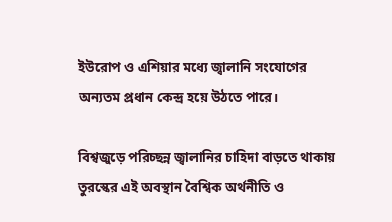ইউরোপ ও এশিয়ার মধ্যে জ্বালানি সংযোগের অন্যতম প্রধান কেন্দ্র হয়ে উঠতে পারে।

বিশ্বজুড়ে পরিচ্ছন্ন জ্বালানির চাহিদা বাড়তে থাকায় তুরস্কের এই অবস্থান বৈশ্বিক অর্থনীতি ও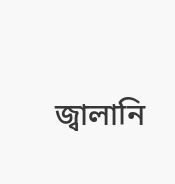জ্বালানি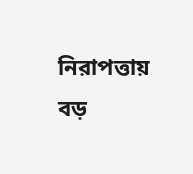নিরাপত্তায় বড়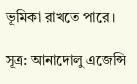ভূমিকা রাখতে পারে।

সূত্র: আনাদোলু এজেন্সি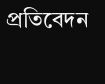প্রতিবেদন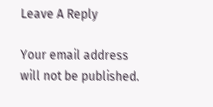Leave A Reply

Your email address will not be published.